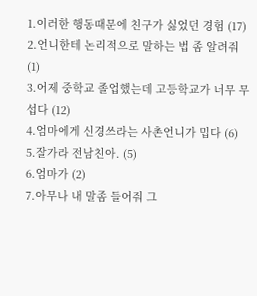1.이러한 행동때문에 친구가 싫었던 경험 (17)
2.언니한테 논리적으로 말하는 법 좀 알려줘 (1)
3.어제 중학교 졸업했는데 고등학교가 너무 무섭다 (12)
4.엄마에게 신경쓰라는 사촌언니가 밉다 (6)
5.잘가라 전남친아. (5)
6.엄마가 (2)
7.아무나 내 말좀 들어줘 그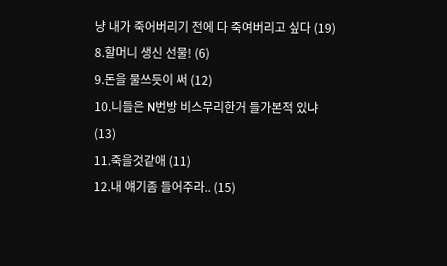냥 내가 죽어버리기 전에 다 죽여버리고 싶다 (19)
8.할머니 생신 선물! (6)
9.돈을 물쓰듯이 써 (12)
10.니들은 N번방 비스무리한거 들가본적 있냐 (13)
11.죽을것같애 (11)
12.내 얘기좀 들어주라.. (15)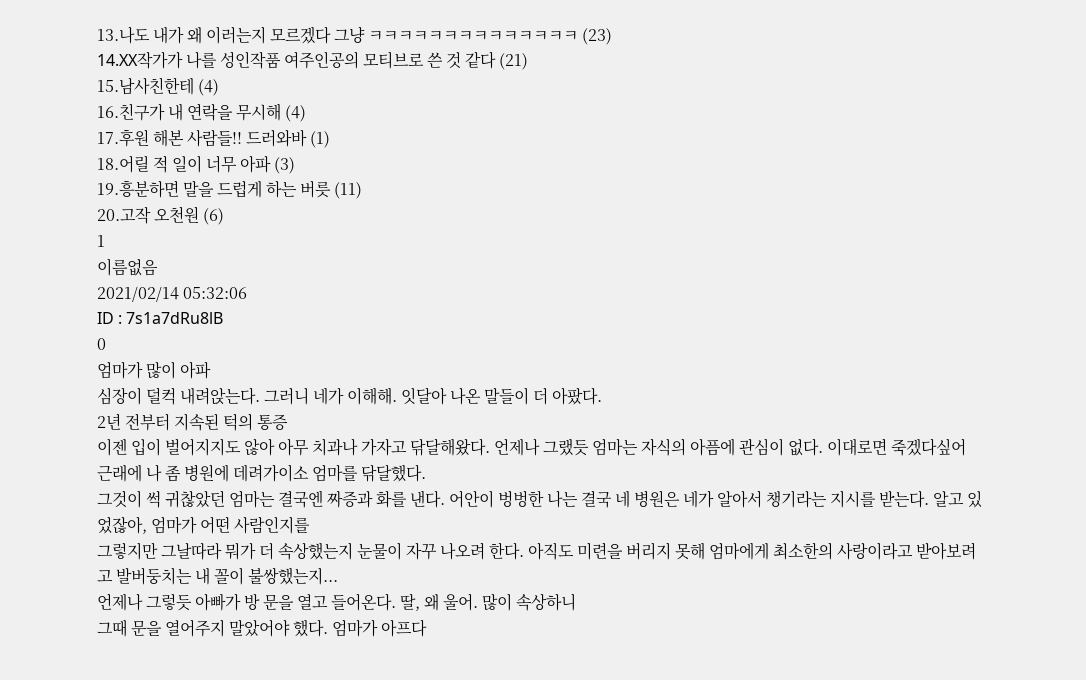13.나도 내가 왜 이러는지 모르겠다 그냥 ㅋㅋㅋㅋㅋㅋㅋㅋㅋㅋㅋㅋㅋㅋ (23)
14.XX작가가 나를 성인작품 여주인공의 모티브로 쓴 것 같다 (21)
15.남사친한테 (4)
16.친구가 내 연락을 무시해 (4)
17.후원 해본 사람들!! 드러와바 (1)
18.어릴 적 일이 너무 아파 (3)
19.흥분하면 말을 드럽게 하는 버릇 (11)
20.고작 오천원 (6)
1
이름없음
2021/02/14 05:32:06
ID : 7s1a7dRu8lB
0
엄마가 많이 아파
심장이 덜컥 내려앉는다. 그러니 네가 이해해. 잇달아 나온 말들이 더 아팠다.
2년 전부터 지속된 턱의 통증
이젠 입이 벌어지지도 않아 아무 치과나 가자고 닦달해왔다. 언제나 그랬듯 엄마는 자식의 아픔에 관심이 없다. 이대로면 죽겠다싶어 근래에 나 좀 병원에 데려가이소 엄마를 닦달했다.
그것이 썩 귀찮았던 엄마는 결국엔 짜증과 화를 낸다. 어안이 벙벙한 나는 결국 네 병원은 네가 알아서 챙기라는 지시를 받는다. 알고 있었잖아, 엄마가 어떤 사람인지를
그렇지만 그날따라 뭐가 더 속상했는지 눈물이 자꾸 나오려 한다. 아직도 미련을 버리지 못해 엄마에게 최소한의 사랑이라고 받아보려고 발버둥치는 내 꼴이 불쌍했는지...
언제나 그렇듯 아빠가 방 문을 열고 들어온다. 딸, 왜 울어. 많이 속상하니
그때 문을 열어주지 말았어야 했다. 엄마가 아프다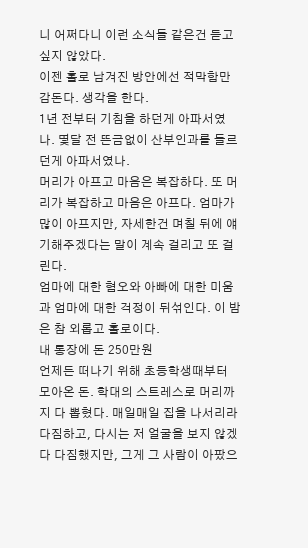니 어쩌다니 이런 소식들 같은건 듣고 싶지 않았다.
이젠 홀로 남겨진 방안에선 적막함만 감돈다. 생각을 한다.
1년 전부터 기침을 하던게 아파서였나. 몇달 전 뜬금없이 산부인과를 들르던게 아파서였나.
머리가 아프고 마음은 복잡하다. 또 머리가 복잡하고 마음은 아프다. 엄마가 많이 아프지만, 자세한건 며칠 뒤에 얘기해주겠다는 말이 계속 걸리고 또 걸린다.
엄마에 대한 혐오와 아빠에 대한 미움과 엄마에 대한 걱정이 뒤섞인다. 이 밤은 참 외롭고 홀로이다.
내 통장에 돈 250만원
언제든 떠나기 위해 초등학생때부터 모아온 돈. 학대의 스트레스로 머리까지 다 뽑혔다. 매일매일 집을 나서리라 다짐하고, 다시는 저 얼굴을 보지 않겠다 다짐했지만, 그게 그 사람이 아팠으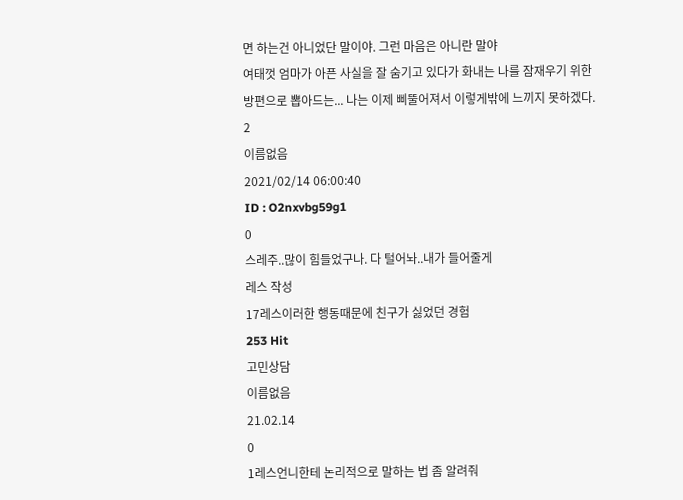면 하는건 아니었단 말이야. 그런 마음은 아니란 말야
여태껏 엄마가 아픈 사실을 잘 숨기고 있다가 화내는 나를 잠재우기 위한 방편으로 뽑아드는... 나는 이제 삐뚤어져서 이렇게밖에 느끼지 못하겠다.
2
이름없음
2021/02/14 06:00:40
ID : O2nxvbg59g1
0
스레주..많이 힘들었구나. 다 털어놔..내가 들어줄게
레스 작성
17레스이러한 행동때문에 친구가 싫었던 경험
253 Hit
고민상담
이름없음
21.02.14
0
1레스언니한테 논리적으로 말하는 법 좀 알려줘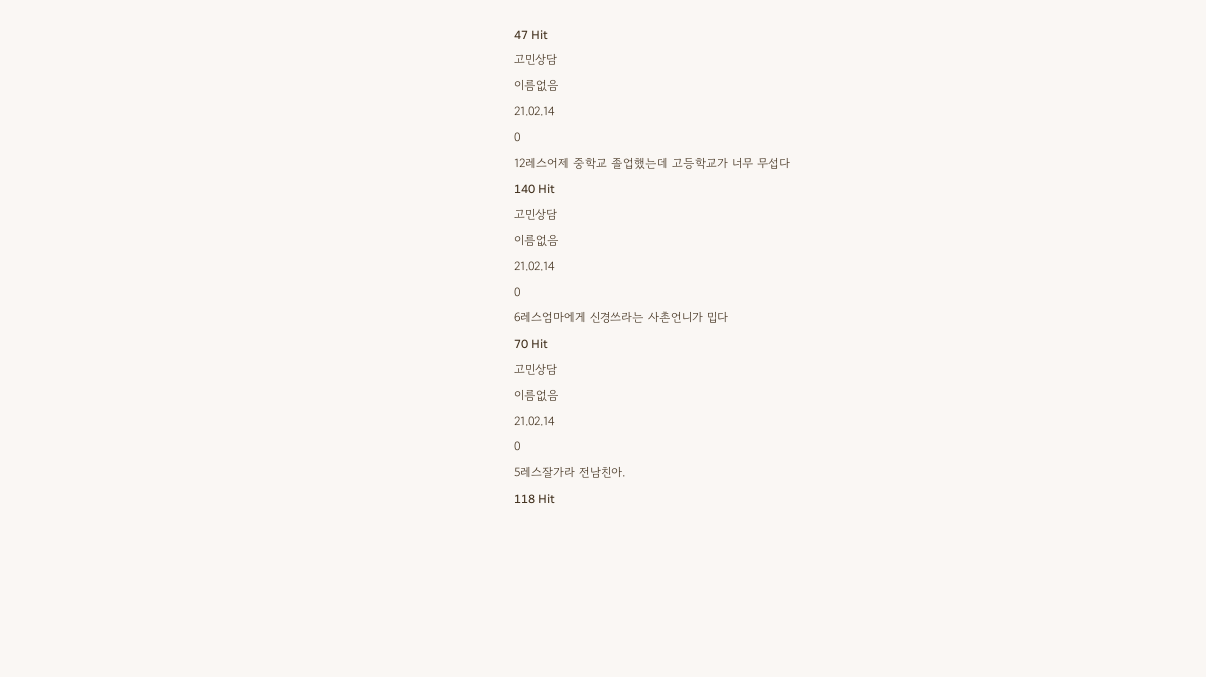47 Hit
고민상담
이름없음
21.02.14
0
12레스어제 중학교 졸업했는데 고등학교가 너무 무섭다
140 Hit
고민상담
이름없음
21.02.14
0
6레스엄마에게 신경쓰라는 사촌언니가 밉다
70 Hit
고민상담
이름없음
21.02.14
0
5레스잘가라 전남친아.
118 Hit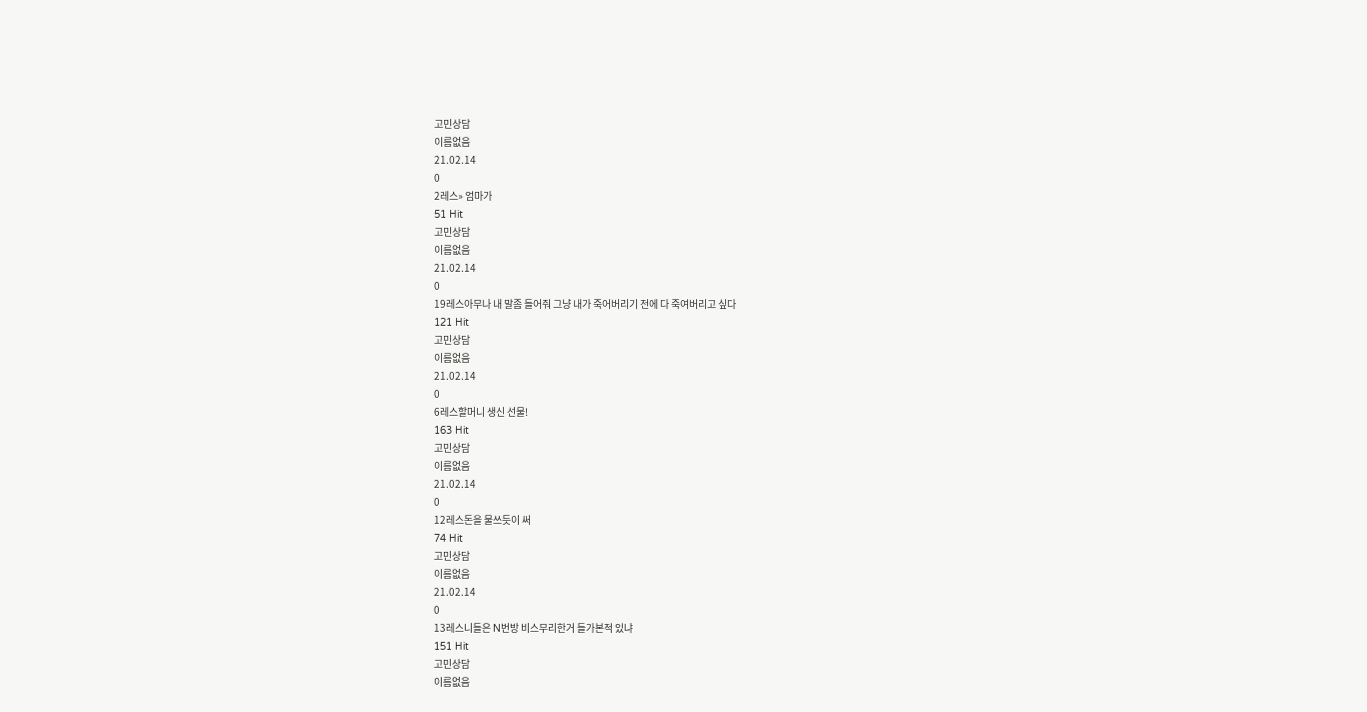고민상담
이름없음
21.02.14
0
2레스» 엄마가
51 Hit
고민상담
이름없음
21.02.14
0
19레스아무나 내 말좀 들어줘 그냥 내가 죽어버리기 전에 다 죽여버리고 싶다
121 Hit
고민상담
이름없음
21.02.14
0
6레스할머니 생신 선물!
163 Hit
고민상담
이름없음
21.02.14
0
12레스돈을 물쓰듯이 써
74 Hit
고민상담
이름없음
21.02.14
0
13레스니들은 N번방 비스무리한거 들가본적 있냐
151 Hit
고민상담
이름없음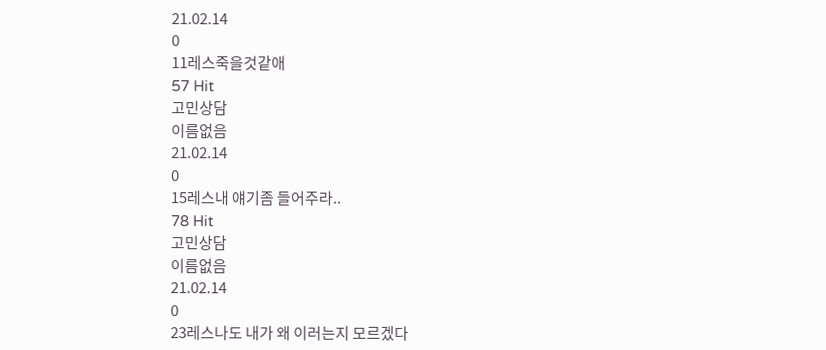21.02.14
0
11레스죽을것같애
57 Hit
고민상담
이름없음
21.02.14
0
15레스내 얘기좀 들어주라..
78 Hit
고민상담
이름없음
21.02.14
0
23레스나도 내가 왜 이러는지 모르겠다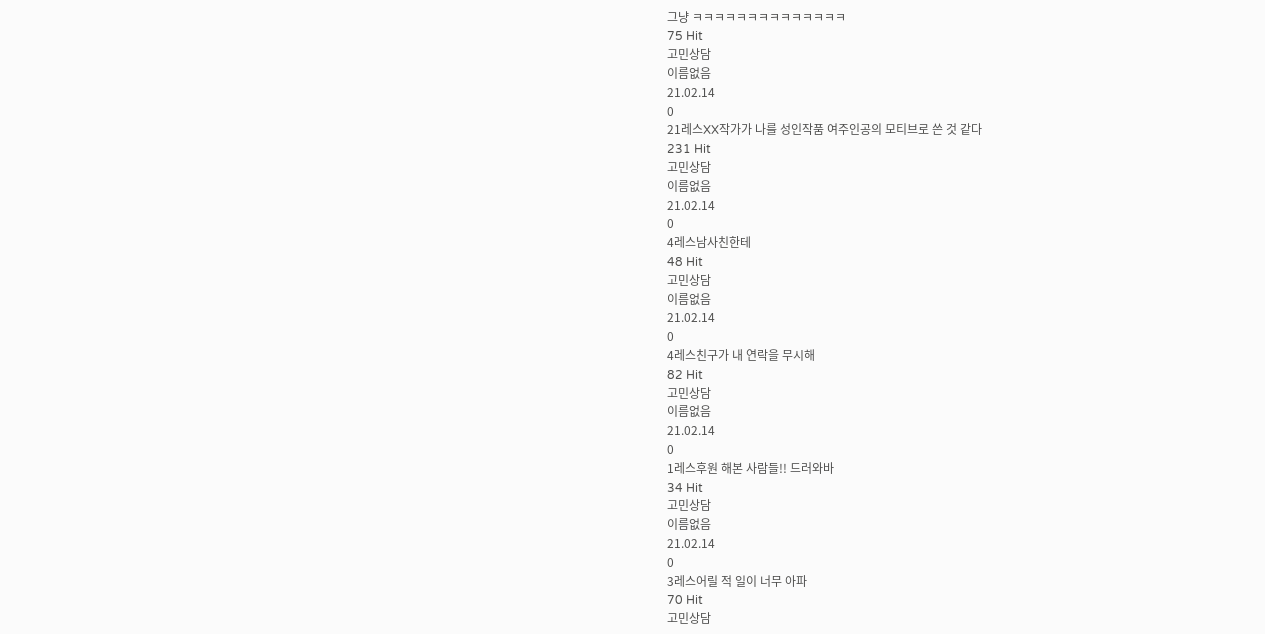그냥 ㅋㅋㅋㅋㅋㅋㅋㅋㅋㅋㅋㅋㅋㅋ
75 Hit
고민상담
이름없음
21.02.14
0
21레스XX작가가 나를 성인작품 여주인공의 모티브로 쓴 것 같다
231 Hit
고민상담
이름없음
21.02.14
0
4레스남사친한테
48 Hit
고민상담
이름없음
21.02.14
0
4레스친구가 내 연락을 무시해
82 Hit
고민상담
이름없음
21.02.14
0
1레스후원 해본 사람들!! 드러와바
34 Hit
고민상담
이름없음
21.02.14
0
3레스어릴 적 일이 너무 아파
70 Hit
고민상담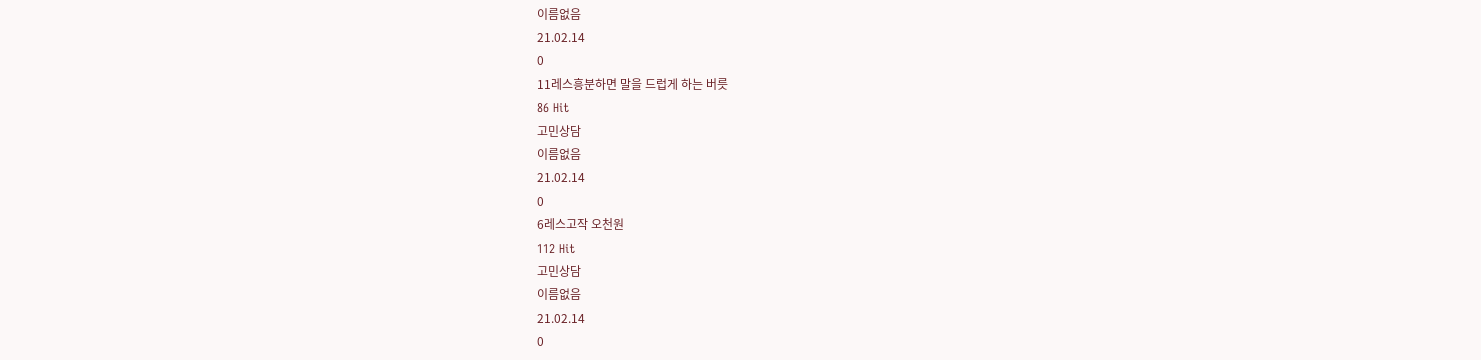이름없음
21.02.14
0
11레스흥분하면 말을 드럽게 하는 버릇
86 Hit
고민상담
이름없음
21.02.14
0
6레스고작 오천원
112 Hit
고민상담
이름없음
21.02.14
0